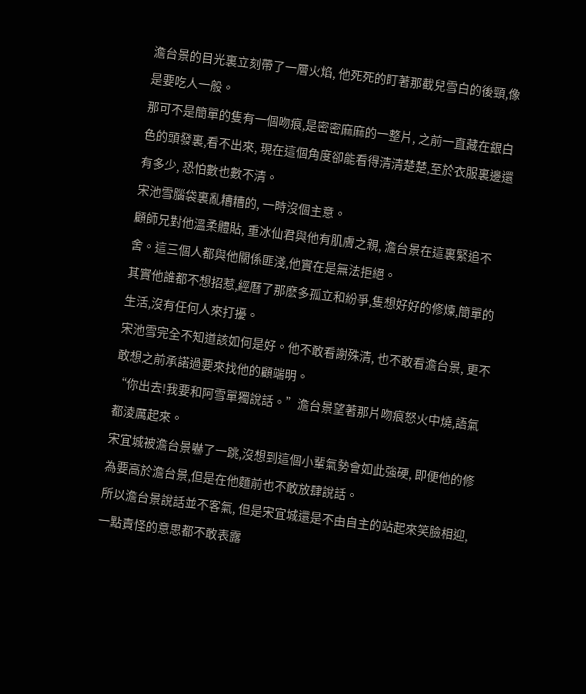澹台景的目光裏立刻帶了一層火焰, 他死死的盯著那截兒雪白的後頸,像是要吃人一般。
那可不是簡單的隻有一個吻痕,是密密麻麻的一整片, 之前一直藏在銀白色的頭發裏,看不出來, 現在這個角度卻能看得清清楚楚,至於衣服裏邊還有多少, 恐怕數也數不清。
宋池雪腦袋裏亂糟糟的, 一時沒個主意。
顧師兄對他溫柔體貼, 重冰仙君與他有肌膚之親, 澹台景在這裏緊追不舍。這三個人都與他關係匪淺,他實在是無法拒絕。
其實他誰都不想招惹,經曆了那麽多孤立和紛爭,隻想好好的修煉,簡單的生活,沒有任何人來打擾。
宋池雪完全不知道該如何是好。他不敢看謝殊清, 也不敢看澹台景, 更不敢想之前承諾過要來找他的顧端明。
“你出去!我要和阿雪單獨說話。”澹台景望著那片吻痕怒火中燒,語氣都淩厲起來。
宋宜城被澹台景嚇了一跳,沒想到這個小輩氣勢會如此強硬, 即便他的修為要高於澹台景,但是在他麵前也不敢放肆說話。
所以澹台景說話並不客氣, 但是宋宜城還是不由自主的站起來笑臉相迎, 一點責怪的意思都不敢表露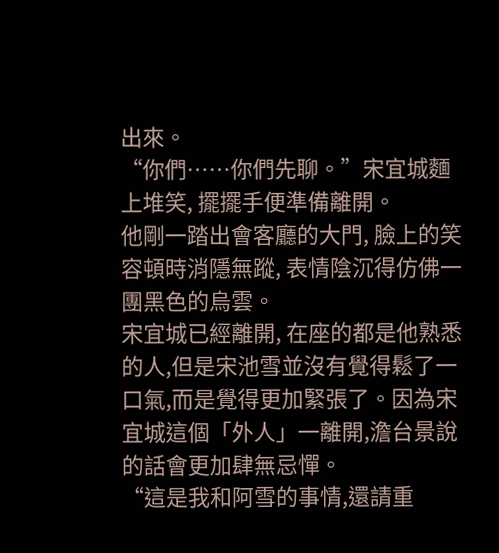出來。
“你們……你們先聊。”宋宜城麵上堆笑, 擺擺手便準備離開。
他剛一踏出會客廳的大門, 臉上的笑容頓時消隱無蹤, 表情陰沉得仿佛一團黑色的烏雲。
宋宜城已經離開, 在座的都是他熟悉的人,但是宋池雪並沒有覺得鬆了一口氣,而是覺得更加緊張了。因為宋宜城這個「外人」一離開,澹台景說的話會更加肆無忌憚。
“這是我和阿雪的事情,還請重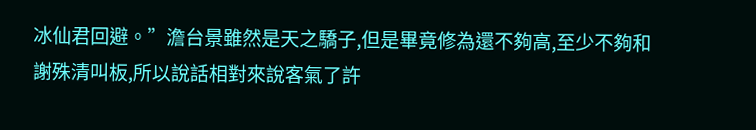冰仙君回避。”澹台景雖然是天之驕子,但是畢竟修為還不夠高,至少不夠和謝殊清叫板,所以說話相對來說客氣了許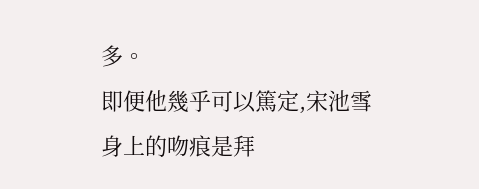多。
即便他幾乎可以篤定,宋池雪身上的吻痕是拜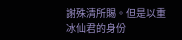謝殊清所賜。但是以重冰仙君的身份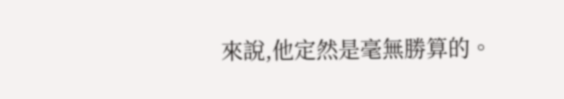來說,他定然是毫無勝算的。